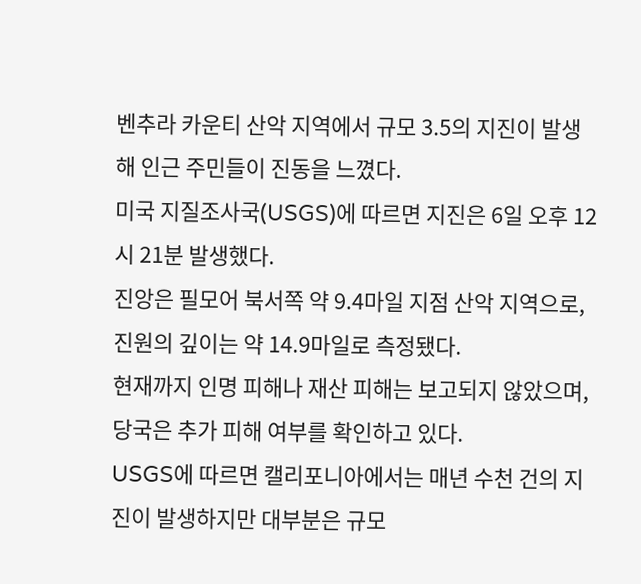벤추라 카운티 산악 지역에서 규모 3.5의 지진이 발생해 인근 주민들이 진동을 느꼈다.
미국 지질조사국(USGS)에 따르면 지진은 6일 오후 12시 21분 발생했다.
진앙은 필모어 북서쪽 약 9.4마일 지점 산악 지역으로, 진원의 깊이는 약 14.9마일로 측정됐다.
현재까지 인명 피해나 재산 피해는 보고되지 않았으며, 당국은 추가 피해 여부를 확인하고 있다.
USGS에 따르면 캘리포니아에서는 매년 수천 건의 지진이 발생하지만 대부분은 규모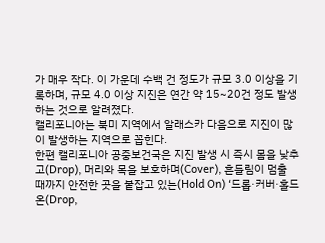가 매우 작다. 이 가운데 수백 건 정도가 규모 3.0 이상을 기록하며, 규모 4.0 이상 지진은 연간 약 15~20건 정도 발생하는 것으로 알려졌다.
캘리포니아는 북미 지역에서 알래스카 다음으로 지진이 많이 발생하는 지역으로 꼽힌다.
한편 캘리포니아 공중보건국은 지진 발생 시 즉시 몸을 낮추고(Drop), 머리와 목을 보호하며(Cover), 흔들림이 멈출 때까지 안전한 곳을 붙잡고 있는(Hold On) ‘드롭·커버·홀드 온(Drop,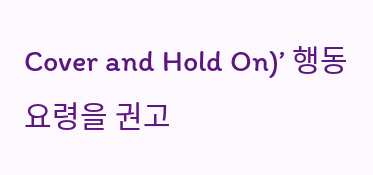Cover and Hold On)’ 행동 요령을 권고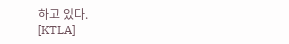하고 있다.
[KTLA]